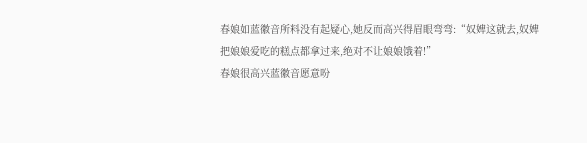春娘如蓝徽音所料没有起疑心,她反而高兴得眉眼弯弯:“奴婢这就去,奴婢把娘娘爱吃的糕点都拿过来,绝对不让娘娘饿着!”
春娘很高兴蓝徽音愿意吩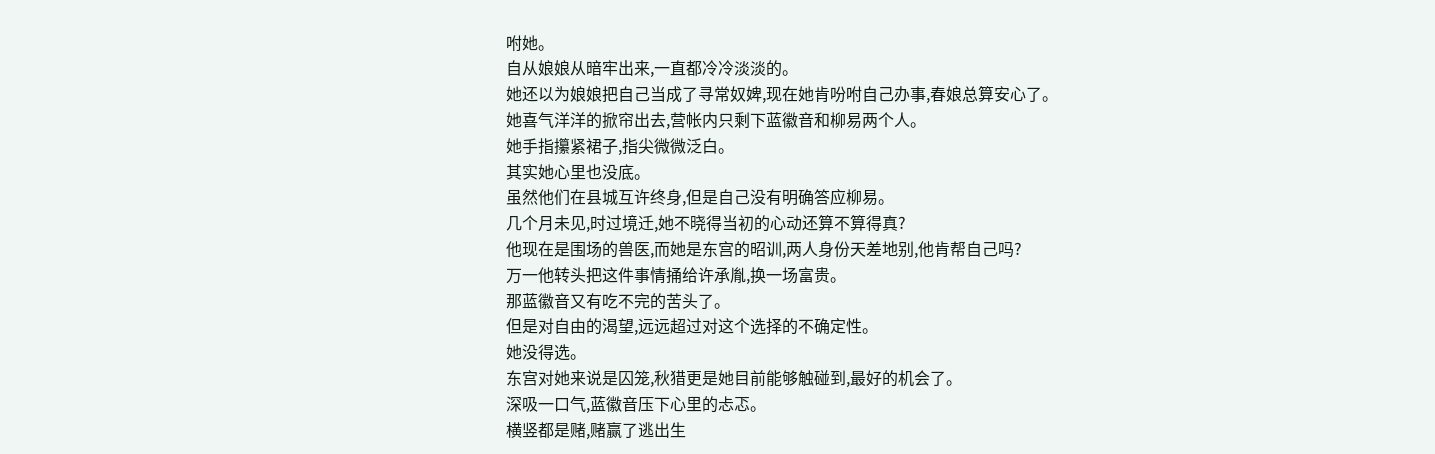咐她。
自从娘娘从暗牢出来,一直都冷冷淡淡的。
她还以为娘娘把自己当成了寻常奴婢,现在她肯吩咐自己办事,春娘总算安心了。
她喜气洋洋的掀帘出去,营帐内只剩下蓝徽音和柳易两个人。
她手指攥紧裙子,指尖微微泛白。
其实她心里也没底。
虽然他们在县城互许终身,但是自己没有明确答应柳易。
几个月未见,时过境迁,她不晓得当初的心动还算不算得真?
他现在是围场的兽医,而她是东宫的昭训,两人身份天差地别,他肯帮自己吗?
万一他转头把这件事情捅给许承胤,换一场富贵。
那蓝徽音又有吃不完的苦头了。
但是对自由的渴望,远远超过对这个选择的不确定性。
她没得选。
东宫对她来说是囚笼,秋猎更是她目前能够触碰到,最好的机会了。
深吸一口气,蓝徽音压下心里的忐忑。
横竖都是赌,赌赢了逃出生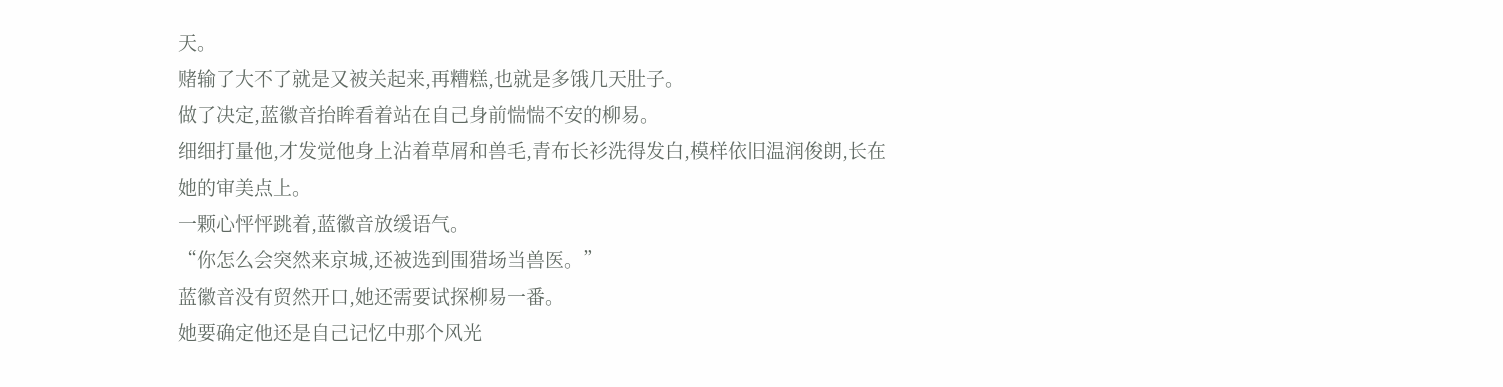天。
赌输了大不了就是又被关起来,再糟糕,也就是多饿几天肚子。
做了决定,蓝徽音抬眸看着站在自己身前惴惴不安的柳易。
细细打量他,才发觉他身上沾着草屑和兽毛,青布长衫洗得发白,模样依旧温润俊朗,长在她的审美点上。
一颗心怦怦跳着,蓝徽音放缓语气。
“你怎么会突然来京城,还被选到围猎场当兽医。”
蓝徽音没有贸然开口,她还需要试探柳易一番。
她要确定他还是自己记忆中那个风光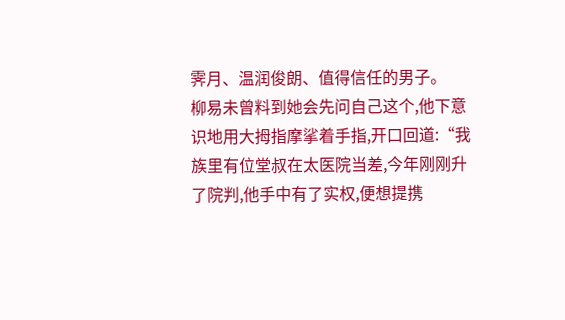霁月、温润俊朗、值得信任的男子。
柳易未曾料到她会先问自己这个,他下意识地用大拇指摩挲着手指,开口回道:“我族里有位堂叔在太医院当差,今年刚刚升了院判,他手中有了实权,便想提携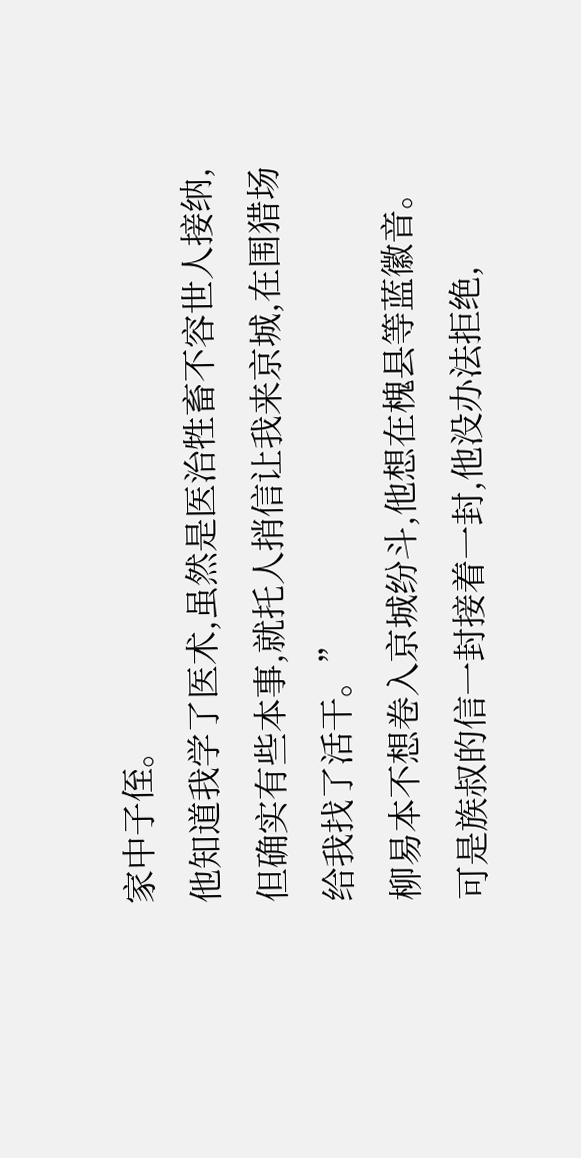家中子侄。
他知道我学了医术,虽然是医治牲畜不容世人接纳,但确实有些本事,就托人捎信让我来京城,在围猎场给我找了活干。”
柳易本不想卷入京城纷斗,他想在槐县等蓝徽音。
可是族叔的信一封接着一封,他没办法拒绝,